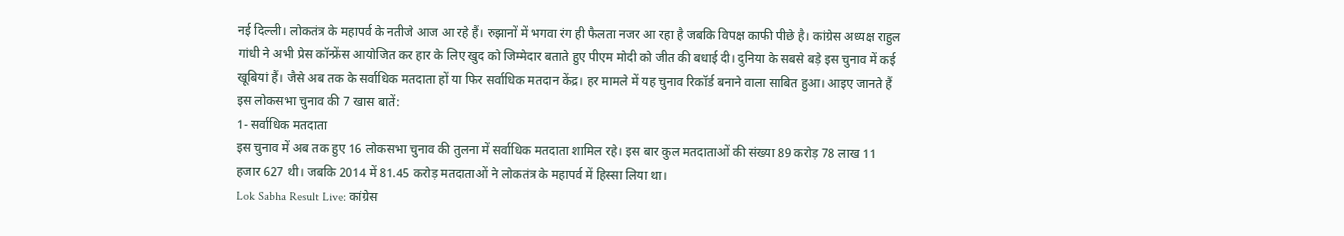नई दिल्ली। लोकतंत्र के महापर्व के नतीजे आज आ रहे हैं। रुझानों में भगवा रंग ही फैलता नजर आ रहा है जबकि विपक्ष काफी पीछे है। कांग्रेस अध्यक्ष राहुल गांधी ने अभी प्रेस कॉन्फ्रेंस आयोजित कर हार के लिए खुद को जिम्मेदार बताते हुए पीएम मोदी को जीत की बधाई दी। दुनिया के सबसे बड़े इस चुनाव में कई खूबियां हैं। जैसे अब तक के सर्वाधिक मतदाता हों या फिर सर्वाधिक मतदान केंद्र। हर मामले में यह चुनाव रिकॉर्ड बनाने वाला साबित हुआ। आइए जानते हैं इस लोकसभा चुनाव की 7 खास बातें:
1- सर्वाधिक मतदाता
इस चुनाव में अब तक हुए 16 लोकसभा चुनाव की तुलना में सर्वाधिक मतदाता शामिल रहे। इस बार कुल मतदाताओं की संख्या 89 करोड़ 78 लाख 11 हजार 627 थी। जबकि 2014 में 81.45 करोड़ मतदाताओं ने लोकतंत्र के महापर्व में हिस्सा लिया था।
Lok Sabha Result Live: कांग्रेस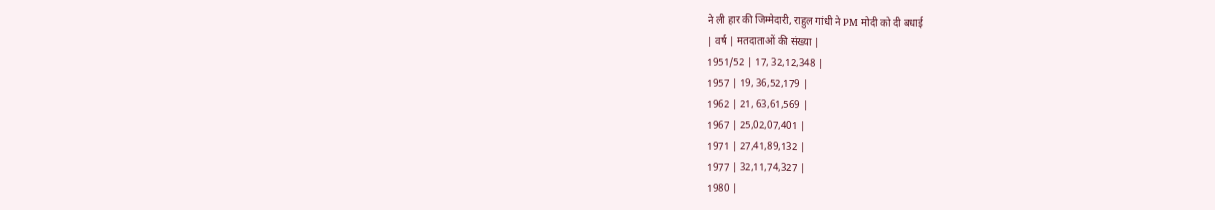ने ली हार की जिम्मेदारी, राहुल गांधी ने PM मोदी को दी बधाई
| वर्ष | मतदाताओं की संख्या |
1951/52 | 17, 32,12,348 |
1957 | 19, 36,52,179 |
1962 | 21, 63,61,569 |
1967 | 25,02,07,401 |
1971 | 27,41,89,132 |
1977 | 32,11,74,327 |
1980 |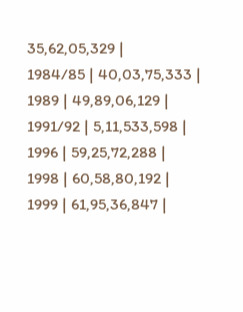35,62,05,329 |
1984/85 | 40,03,75,333 |
1989 | 49,89,06,129 |
1991/92 | 5,11,533,598 |
1996 | 59,25,72,288 |
1998 | 60,58,80,192 |
1999 | 61,95,36,847 |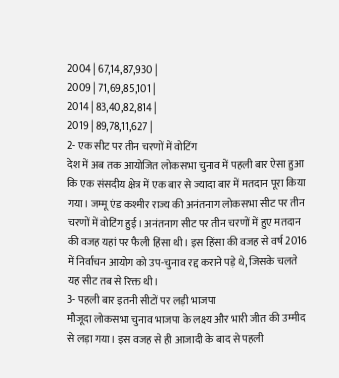2004 | 67,14,87,930 |
2009 | 71,69,85,101 |
2014 | 83,40,82,814 |
2019 | 89,78,11,627 |
2- एक सीट पर तीन चरणों में वोटिंग
देश में अब तक आयोजित लोकसभा चुनाव में पहली बार ऐसा हुआ कि एक संसदीय क्षेत्र में एक बार से ज्यादा बार में मतदान पूरा किया गया। जम्मू एंड कश्मीर राज्य की अनंतनाग लोकसभा सीट पर तीन चरणों में वोटिंग हुई। अनंतनाग सीट पर तीन चरणों में हुए मतदान की वजह यहां पर फैली हिंसा थी। इस हिंसा की वजह से वर्ष 2016 में निर्वाचन आयोग को उप-चुनाव रद्द कराने पड़े थे, जिसके चलते यह सीट तब से रिक्त थी।
3- पहली बार इतनी सीटों पर लड़ी भाजपा
मौजूदा लोकसभा चुनाव भाजपा के लक्ष्य और भारी जीत की उम्मीद से लड़ा गया। इस वजह से ही आजादी के बाद से पहली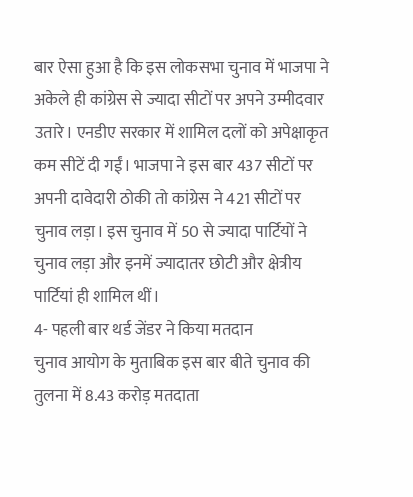बार ऐसा हुआ है कि इस लोकसभा चुनाव में भाजपा ने अकेले ही कांग्रेस से ज्यादा सीटों पर अपने उम्मीदवार उतारे। एनडीए सरकार में शामिल दलों को अपेक्षाकृत कम सीटें दी गईं। भाजपा ने इस बार 437 सीटों पर अपनी दावेदारी ठोकी तो कांग्रेस ने 421 सीटों पर चुनाव लड़ा। इस चुनाव में 50 से ज्यादा पार्टियों ने चुनाव लड़ा और इनमें ज्यादातर छोटी और क्षेत्रीय पार्टियां ही शामिल थीं।
4- पहली बार थर्ड जेंडर ने किया मतदान
चुनाव आयोग के मुताबिक इस बार बीते चुनाव की तुलना में 8.43 करोड़ मतदाता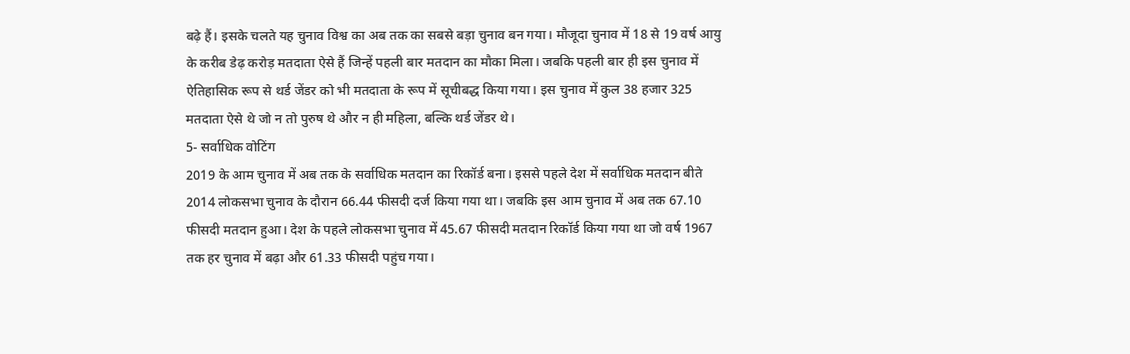बढ़े हैं। इसके चलते यह चुनाव विश्व का अब तक का सबसे बड़ा चुनाव बन गया। मौजूदा चुनाव में 18 से 19 वर्ष आयु के करीब डेढ़ करोड़ मतदाता ऐसे हैं जिन्हें पहली बार मतदान का मौका मिला। जबकि पहली बार ही इस चुनाव में ऐतिहासिक रूप से थर्ड जेंडर को भी मतदाता के रूप में सूचीबद्ध किया गया। इस चुनाव में कुल 38 हजार 325 मतदाता ऐसे थे जो न तो पुरुष थे और न ही महिला, बल्कि थर्ड जेंडर थे।
5- सर्वाधिक वोटिंग
2019 के आम चुनाव में अब तक के सर्वाधिक मतदान का रिकॉर्ड बना। इससे पहले देश में सर्वाधिक मतदान बीते 2014 लोकसभा चुनाव के दौरान 66.44 फीसदी दर्ज किया गया था। जबकि इस आम चुनाव में अब तक 67.10 फीसदी मतदान हुआ। देश के पहले लोकसभा चुनाव में 45.67 फीसदी मतदान रिकॉर्ड किया गया था जो वर्ष 1967 तक हर चुनाव में बढ़ा और 61.33 फीसदी पहुंच गया।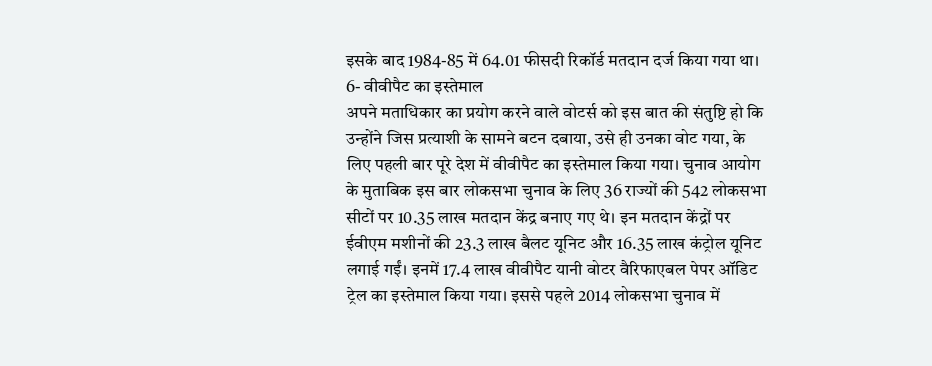इसके बाद 1984-85 में 64.01 फीसदी रिकॉर्ड मतदान दर्ज किया गया था।
6- वीवीपैट का इस्तेमाल
अपने मताधिकार का प्रयोग करने वाले वोटर्स को इस बात की संतुष्टि हो कि उन्होंने जिस प्रत्याशी के सामने बटन दबाया, उसे ही उनका वोट गया, के लिए पहली बार पूरे देश में वीवीपैट का इस्तेमाल किया गया। चुनाव आयोग के मुताबिक इस बार लोकसभा चुनाव के लिए 36 राज्यों की 542 लोकसभा सीटों पर 10.35 लाख मतदान केंद्र बनाए गए थे। इन मतदान केंद्रों पर ईवीएम मशीनों की 23.3 लाख बैलट यूनिट और 16.35 लाख कंट्रोल यूनिट लगाई गईं। इनमें 17.4 लाख वीवीपैट यानी वोटर वैरिफाएबल पेपर ऑडिट ट्रेल का इस्तेमाल किया गया। इससे पहले 2014 लोकसभा चुनाव में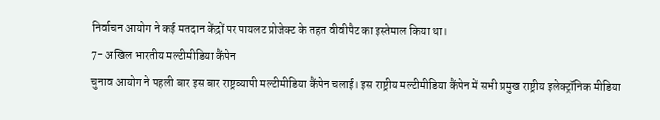निर्वाचन आयोग ने कई मतदान केंद्रों पर पायलट प्रोजेक्ट के तहत वीवीपैट का इस्तेमाल किया था।
7- अखिल भारतीय मल्टीमीडिया कैंपेन
चुनाव आयोग ने पहली बार इस बार राष्ट्रव्यापी मल्टीमीडिया कैंपेन चलाई। इस राष्ट्रीय मल्टीमीडिया कैंपेन में सभी प्रमुख राष्ट्रीय इलेक्ट्रॉनिक मीडिया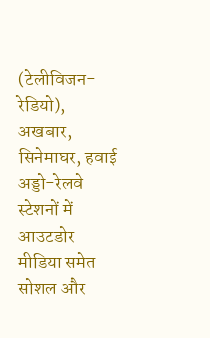(टेलीविजन-रेडियो), अखबार, सिनेमाघर, हवाई अड्डो-रेलवे स्टेशनों में आउटडोर मीडिया समेत सोशल और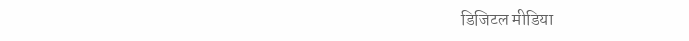डिजिटल मीडिया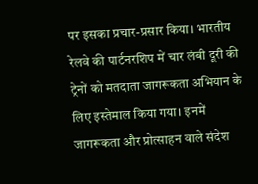पर इसका प्रचार-प्रसार किया। भारतीय रेलवे की पार्टनरशिप में चार लंबी दूरी की ट्रेनों को मतदाता जागरूकता अभियान के लिए इस्तेमाल किया गया। इनमें जागरूकता और प्रोत्साहन वाले संदेश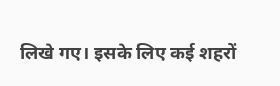लिखे गए। इसके लिए कई शहरों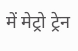में मेट्रो ट्रेन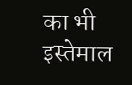का भी इस्तेमाल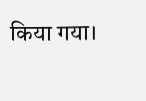किया गया।